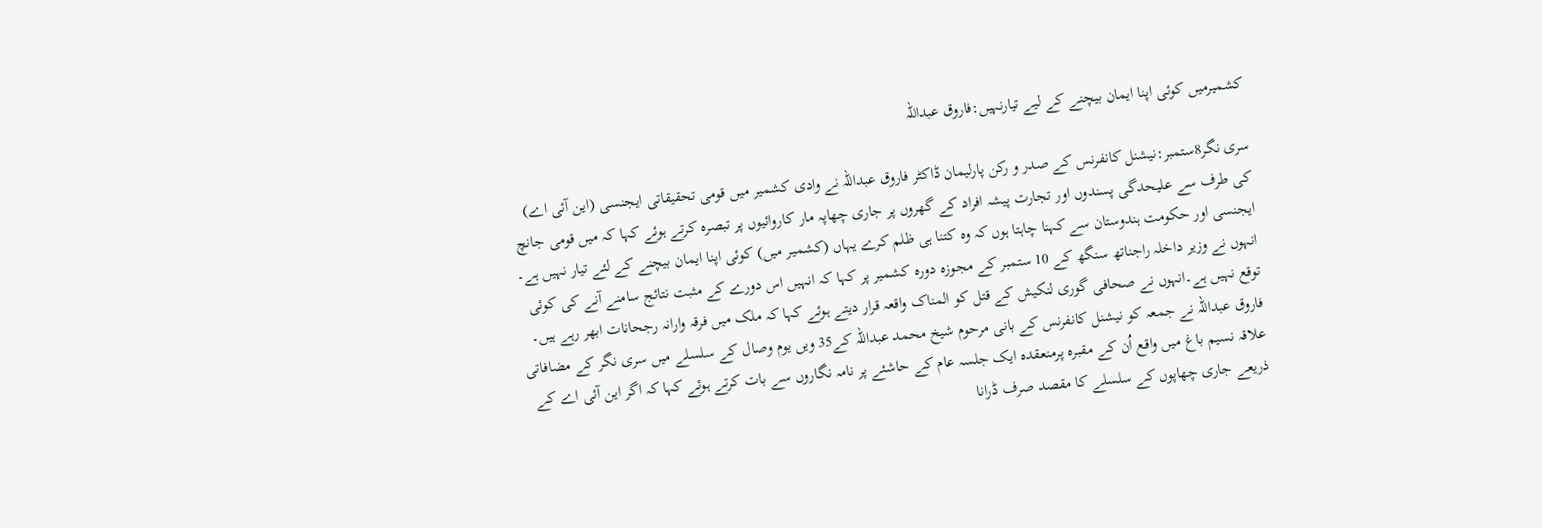کشمیرمیں کوئی اپنا ایمان بیچنے کے لیے تیارنہیں:فاروق عبداللہ

سری نگر8ستمبر:نیشنل کانفرنس کے صدر و رکن پارلیمان ڈاکٹر فاروق عبداللہ نے وادی کشمیر میں قومی تحقیقاتی ایجنسی (این آئی اے) کی طرف سے علیحدگی پسندوں اور تجارت پیشہ افراد کے گھروں پر جاری چھاپہ مار کاروائیوں پر تبصرہ کرتے ہوئے کہا کہ میں قومی جانچ ایجنسی اور حکومت ہندوستان سے کہنا چاہتا ہوں کہ وہ کتنا ہی ظلم کرے یہاں (کشمیر میں) کوئی اپنا ایمان بیچنے کے لئے تیار نہیں ہے۔ انہوں نے وزیر داخلہ راجناتھ سنگھ کے 10 ستمبر کے مجوزہ دورہ کشمیر پر کہا کہ انہیں اس دورے کے مثبت نتائج سامنے آنے کی کوئی توقع نہیں ہے۔انہوں نے صحافی گوری لنکیش کے قتل کو المناک واقعہ قرار دیتے ہوئے کہا کہ ملک میں فرقہ وارانہ رجحانات ابھر رہے ہیں۔ فاروق عبداللہ نے جمعہ کو نیشنل کانفرنس کے بانی مرحوم شیخ محمد عبداللہ کے35 ویں یوم وصال کے سلسلے میں سری نگر کے مضافاتی علاقہ نسیم باغ میں واقع اُن کے مقبرہ پرمنعقدہ ایک جلسہ عام کے حاشئے پر نامہ نگاروں سے بات کرتے ہوئے کہا کہ اگر این آئی اے کے ذریعے جاری چھاپوں کے سلسلے کا مقصد صرف ڈرانا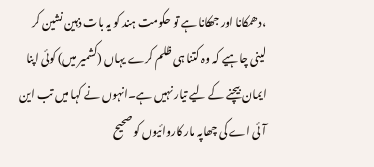،دھمکانا اور جھکانا ہے تو حکومت ہند کو یہ بات ذہین نشین کر لینی چاہیے کہ وہ کتنا ہی ظلم کرے یہاں (کشمیر میں) کوئی اپنا ایمان بیچنے کے لیے تیار نہیں ہے۔انہوں نے کہا میں تب این آئی اے کی چھاپہ مار کاروائیوں کو صحیح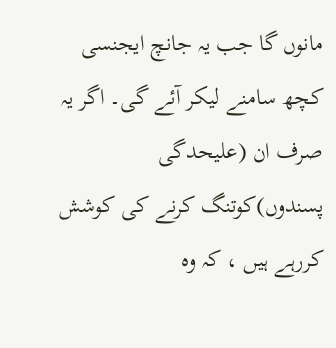مانوں گا جب یہ جانچ ایجنسی کچھ سامنے لیکر آئے گی۔ اگر یہ صرف ان (علیحدگی پسندوں)کوتنگ کرنے کی کوشش کررہے ہیں ، کہ وہ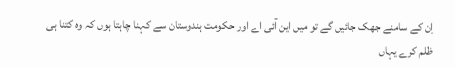اِن کے سامنے جھک جائیں گے تو میں این آئی اے اور حکومت ہندوستان سے کہنا چاہتا ہوں کہ وہ کتنا ہی ظلم کرے یہاں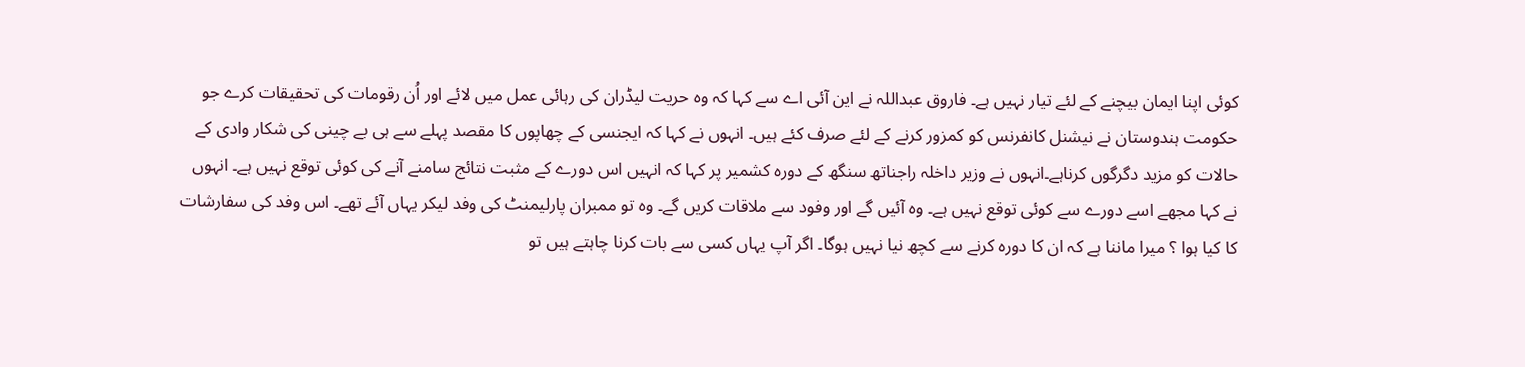کوئی اپنا ایمان بیچنے کے لئے تیار نہیں ہے۔ فاروق عبداللہ نے این آئی اے سے کہا کہ وہ حریت لیڈران کی رہائی عمل میں لائے اور اُن رقومات کی تحقیقات کرے جو حکومت ہندوستان نے نیشنل کانفرنس کو کمزور کرنے کے لئے صرف کئے ہیں۔ انہوں نے کہا کہ ایجنسی کے چھاپوں کا مقصد پہلے سے ہی بے چینی کی شکار وادی کے حالات کو مزید دگرگوں کرناہے۔انہوں نے وزیر داخلہ راجناتھ سنگھ کے دورہ کشمیر پر کہا کہ انہیں اس دورے کے مثبت نتائج سامنے آنے کی کوئی توقع نہیں ہے۔ انہوں نے کہا مجھے اسے دورے سے کوئی توقع نہیں ہے۔ وہ آئیں گے اور وفود سے ملاقات کریں گے۔ وہ تو ممبران پارلیمنٹ کی وفد لیکر یہاں آئے تھے۔ اس وفد کی سفارشات کا کیا ہوا ؟ میرا ماننا ہے کہ ان کا دورہ کرنے سے کچھ نیا نہیں ہوگا۔ اگر آپ یہاں کسی سے بات کرنا چاہتے ہیں تو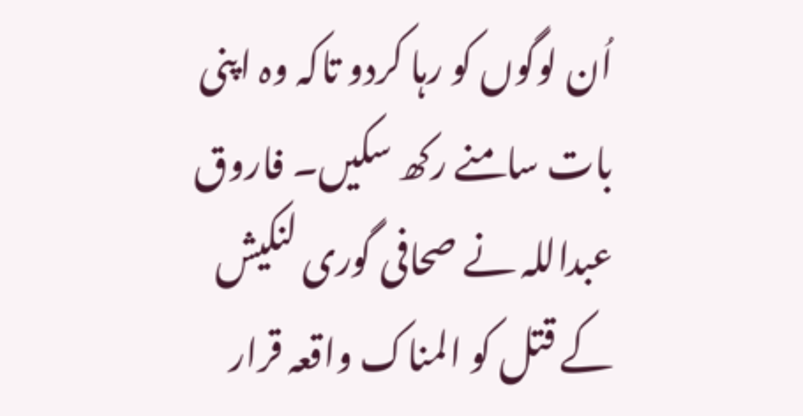اُن لوگوں کو رہا کردو تاکہ وہ اپنی بات سامنے رکھ سکیں۔ فاروق عبداللہ نے صحافی گوری لنکیش کے قتل کو المناک واقعہ قرار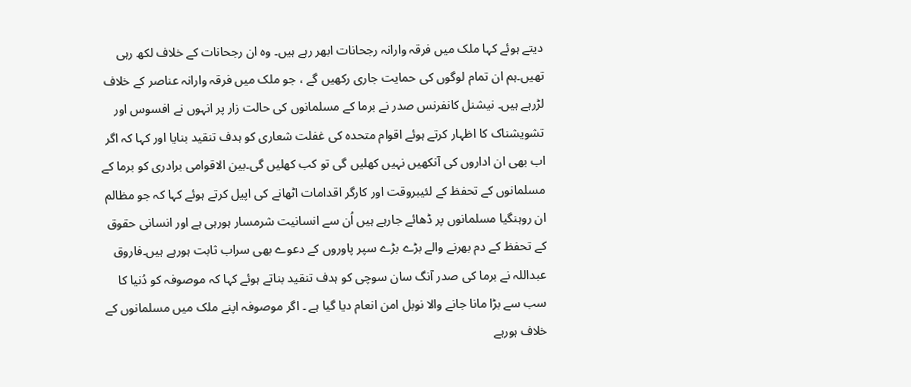دیتے ہوئے کہا ملک میں فرقہ وارانہ رجحانات ابھر رہے ہیں۔ وہ ان رجحانات کے خلاف لکھ رہی تھیں۔ہم ان تمام لوگوں کی حمایت جاری رکھیں گے ، جو ملک میں فرقہ وارانہ عناصر کے خلاف لڑرہے ہیں۔ نیشنل کانفرنس صدر نے برما کے مسلمانوں کی حالت زار پر انہوں نے افسوس اور تشویشناک کا اظہار کرتے ہوئے اقوام متحدہ کی غفلت شعاری کو ہدف تنقید بنایا اور کہا کہ اگر اب بھی ان اداروں کی آنکھیں نہیں کھلیں گی تو کب کھلیں گی۔بین الاقوامی برادری کو برما کے مسلمانوں کے تحفظ کے لئیبروقت اور کارگر اقدامات اٹھانے کی اپیل کرتے ہوئے کہا کہ جو مظالم ان روہنگیا مسلمانوں پر ڈھائے جارہے ہیں اُن سے انسانیت شرمسار ہورہی ہے اور انسانی حقوق کے تحفظ کے دم بھرنے والے بڑے بڑے سپر پاوروں کے دعوے بھی سراب ثابت ہورہے ہیں۔فاروق عبداللہ نے برما کی صدر آنگ سان سوچی کو ہدف تنقید بناتے ہوئے کہا کہ موصوفہ کو دُنیا کا سب سے بڑا مانا جانے والا نوبل امن انعام دیا گیا ہے ۔ اگر موصوفہ اپنے ملک میں مسلمانوں کے خلاف ہورہے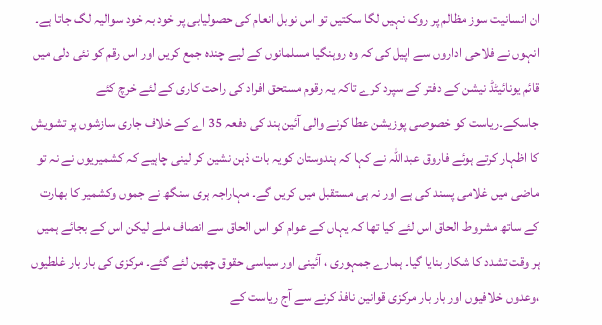ان انسانیت سوز مظالم پر روک نہیں لگا سکتیں تو اس نوبل انعام کی حصولیابی پر خود بہ خود سوالیہ لگ جاتا ہے۔ انہوں نے فلاحی اداروں سے اپیل کی کہ وہ روہنگیا مسلمانوں کے لیے چندہ جمع کریں اور اس رقم کو نئی دلی میں قائم یونائیٹڈ نیشن کے دفتر کے سپرد کرے تاکہ یہ رقوم مستحق افراد کی راحت کاری کے لئے خرچ کئے جاسکے۔ریاست کو خصوصی پوزیشن عطا کرنے والی آئین ہند کی دفعہ 35 اے کے خلاف جاری سازشوں پر تشویش کا اظہار کرتے ہوئے فاروق عبداللہ نے کہا کہ ہندوستان کویہ بات ذہن نشین کر لینی چاہیے کہ کشمیریوں نے نہ تو ماضی میں غلامی پسند کی ہے اور نہ ہی مستقبل میں کریں گے۔ مہاراجہ ہری سنگھ نے جموں وکشمیر کا بھارت کے ساتھ مشروط الحاق اس لئے کیا تھا کہ یہاں کے عوام کو اس الحاق سے انصاف ملے لیکن اس کے بجائے ہمیں ہر وقت تشدد کا شکار بنایا گیا۔ ہمارے جمہوری ، آئینی اور سیاسی حقوق چھین لئے گئے۔ مرکزی کی بار بار غلطیوں ،وعدوں خلافیوں اور بار بار مرکزی قوانین نافذ کرنے سے آج ریاست کے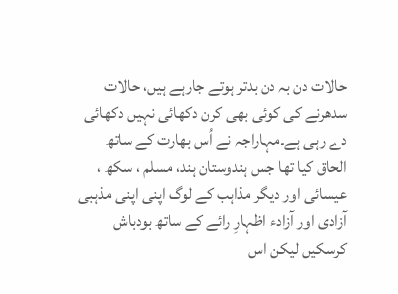حالات دن بہ دن بدتر ہوتے جارہے ہیں، حالات سدھرنے کی کوئی بھی کرن دکھائی نہیں دکھائی دے رہی ہے۔مہاراجہ نے اُس بھارت کے ساتھ الحاق کیا تھا جس ہندوستان ہند، مسلم ، سکھ ، عیسائی اور دیگر مذاہب کے لوگ اپنی اپنی مذہبی آزادی اور آزادء اظہارِ رائے کے ساتھ بودباش کرسکیں لیکن اس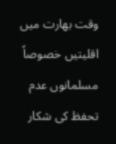وقت بھارت میں اقلیتیں خصوصاً مسلمانوں عدم تحفظ کی شکار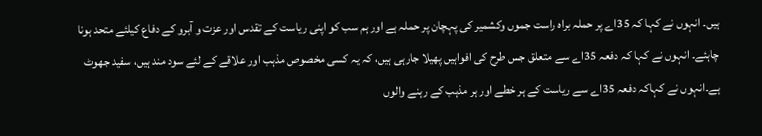ہیں۔ انہوں نے کہا کہ 35اے پر حملہ براہ راست جموں وکشمیر کی پہچان پر حملہ ہے اور ہم سب کو اپنی ریاست کے تقدس اور عزت و آبرو کے دفاع کیلئے متحد ہونا چاہئے۔ انہوں نے کہا کہ دفعہ 35اے سے متعلق جس طرح کی افواہیں پھیلا جارہی ہیں، کہ یہ کسی مخصوص مذہب اور علاقے کے لئے سود مند ہیں، سفید جھوٹ ہے۔انہوں نے کہاکہ دفعہ 35اے سے ریاست کے ہر خطے اور ہر مذہب کے رہنے والوں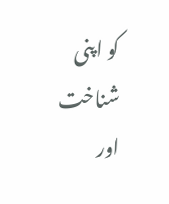کو اپنی شناخت اور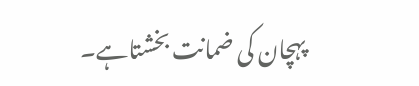پہچان کی ضمانت بخشتاہے۔